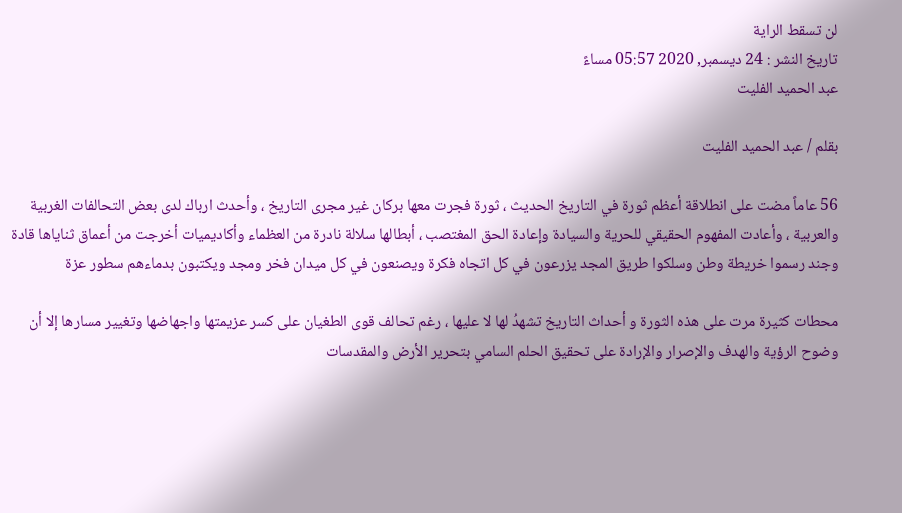لن تسقط الراية
تاريخ النشر : 24 ديسمبر, 2020 05:57 مساءً
عبد الحميد الفليت

بقلم / عبد الحميد الفليت

56 عاماً مضت على انطلاقة أعظم ثورة في التاريخ الحديث ، ثورة فجرت معها بركان غير مجرى التاريخ ، وأحدث ارباك لدى بعض التحالفات الغربية والعربية ، وأعادت المفهوم الحقيقي للحرية والسيادة وإعادة الحق المغتصب ، أبطالها سلالة نادرة من العظماء وأكاديميات أخرجت من أعماق ثناياها قادة وجند رسموا خريطة وطن وسلكوا طريق المجد يزرعون في كل اتجاه فكرة ويصنعون في كل ميدان فخر ومجد ويكتبون بدماءهم سطور عزة

محطات كثيرة مرت على هذه الثورة و أحداث التاريخ تشهدُ لها لا عليها ، رغم تحالف قوى الطغيان على كسر عزيمتها واجهاضها وتغيير مسارها إلا أن وضوح الرؤية والهدف والإصرار والإرادة على تحقيق الحلم السامي بتحرير الأرض والمقدسات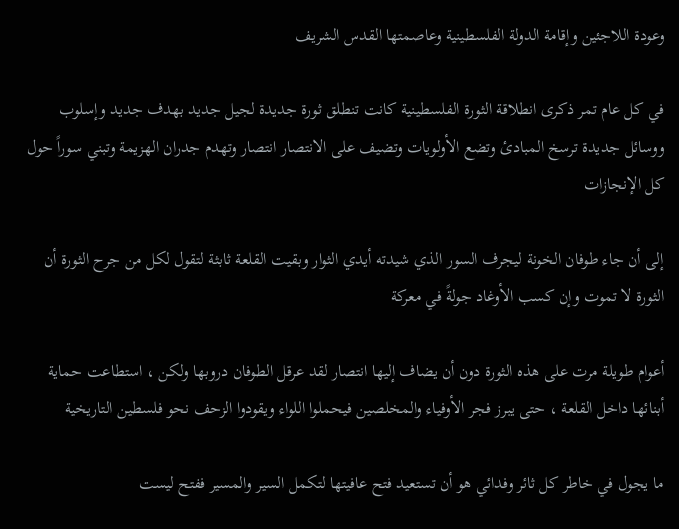وعودة اللاجئين وإقامة الدولة الفلسطينية وعاصمتها القدس الشريف

في كل عام تمر ذكرى انطلاقة الثورة الفلسطينية كانت تنطلق ثورة جديدة لجيل جديد بهدف جديد وإسلوب ووسائل جديدة ترسخ المبادئ وتضع الأولويات وتضيف على الانتصار انتصار وتهدم جدران الهزيمة وتبني سوراً حول كل الإنجازات

إلى أن جاء طوفان الخونة ليجرف السور الذي شيدته أيدي الثوار وبقيت القلعة ثابثة لتقول لكل من جرح الثورة أن الثورة لا تموت وإن كسب الأوغاد جولةً في معركة

أعوام طويلة مرت على هذه الثورة دون أن يضاف إليها انتصار لقد عرقل الطوفان دروبها ولكن ، استطاعت حماية أبنائها داخل القلعة ، حتى يبرز فجر الأوفياء والمخلصين فيحملوا اللواء ويقودوا الزحف نحو فلسطين التاريخية

ما يجول في خاطر كل ثائر وفدائي هو أن تستعيد فتح عافيتها لتكمل السير والمسير ففتح ليست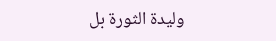وليدة الثورة بل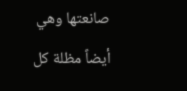صانعتها وهي أيضاً مظلة كل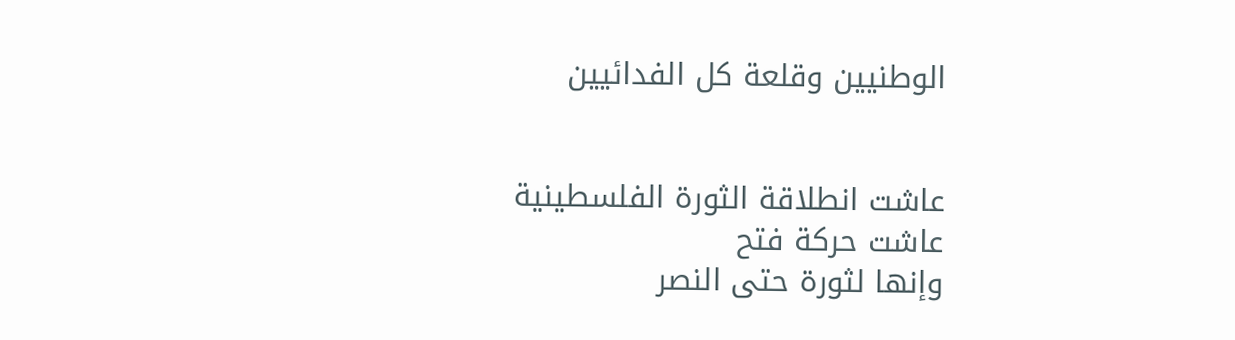الوطنيين وقلعة كل الفدائيين


عاشت انطلاقة الثورة الفلسطينية
عاشت حركة فتح
وإنها لثورة حتى النصر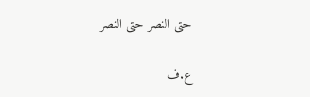حتى النصر حتى النصر

ع.ف